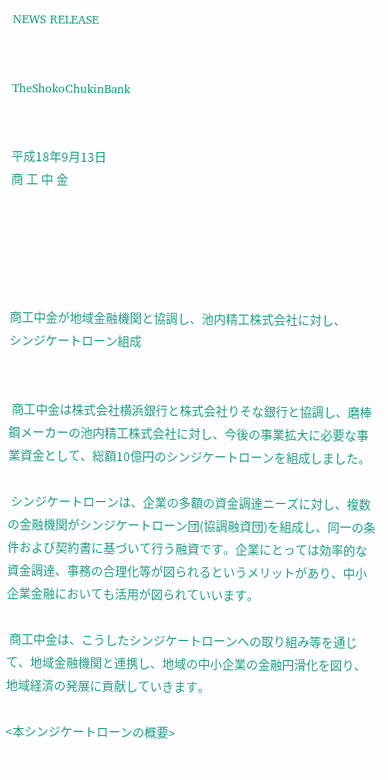NEWS RELEASE


TheShokoChukinBank


平成18年9月13日
商 工 中 金





商工中金が地域金融機関と協調し、池内精工株式会社に対し、
シンジケートローン組成


 商工中金は株式会社横浜銀行と株式会社りそな銀行と協調し、磨棒鋼メーカーの池内精工株式会社に対し、今後の事業拡大に必要な事業資金として、総額10億円のシンジケートローンを組成しました。

 シンジケートローンは、企業の多額の資金調達ニーズに対し、複数の金融機関がシンジケートローン団(協調融資団)を組成し、同一の条件および契約書に基づいて行う融資です。企業にとっては効率的な資金調達、事務の合理化等が図られるというメリットがあり、中小企業金融においても活用が図られていいます。

 商工中金は、こうしたシンジケートローンへの取り組み等を通じて、地域金融機関と連携し、地域の中小企業の金融円滑化を図り、地域経済の発展に貢献していきます。

<本シンジケートローンの概要>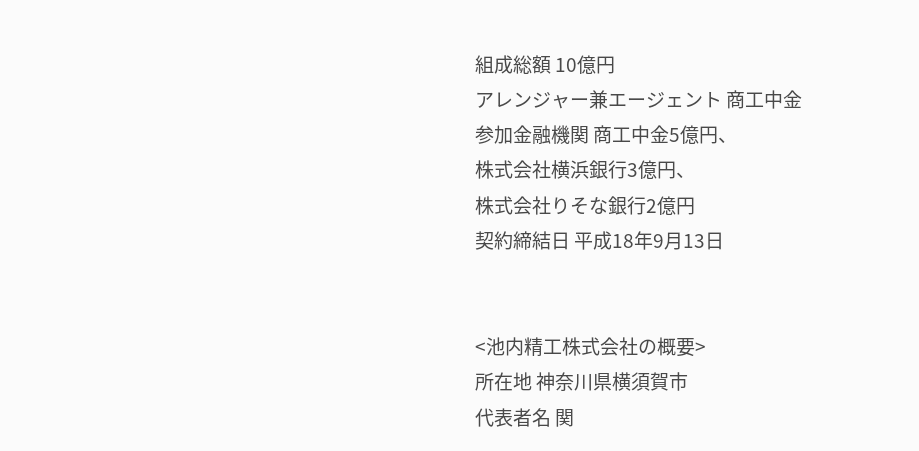組成総額 10億円
アレンジャー兼エージェント 商工中金
参加金融機関 商工中金5億円、
株式会社横浜銀行3億円、
株式会社りそな銀行2億円
契約締結日 平成18年9月13日


<池内精工株式会社の概要>
所在地 神奈川県横須賀市
代表者名 関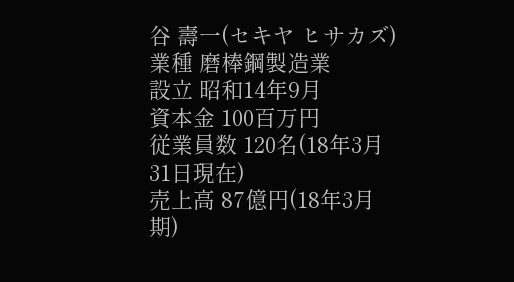谷 壽一(セキヤ ヒサカズ)
業種 磨棒鋼製造業
設立 昭和14年9月
資本金 100百万円
従業員数 120名(18年3月31日現在)
売上高 87億円(18年3月期)